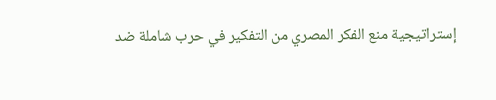إستراتيجية منع الفكر المصري من التفكير في حرب شاملة ضد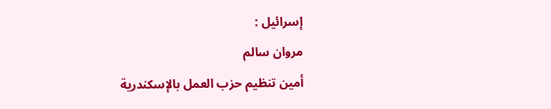إسرائيل :
مروان سالم
أمين تنظيم حزب العمل بالإسكندرية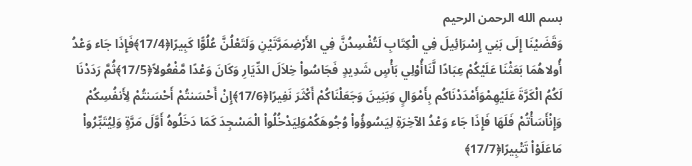بسم الله الرحمن الرحيم
وَقَضَيْنَا إِلَى بَنِي إِسْرَائِيلَ فِي الْكِتَابِ لَتُفْسِدُنَّ فِي الأَرْضِمَرَّتَيْنِ وَلَتَعْلُنَّ عُلُوًّا كَبِيرًا﴿17/4﴾فَإِذَا جَاء وَعْدُ أُولاهُمَا بَعَثْنَا عَلَيْكُمْ عِبَادًا لَّنَاأُوْلِي بَأْسٍ شَدِيدٍ فَجَاسُواْ خِلاَلَ الدِّيَارِ وَكَانَ وَعْدًا مَّفْعُولاً﴿17/5﴾ثُمَّ رَدَدْنَا لَكُمُ الْكَرَّةَ عَلَيْهِمْوَأَمْدَدْنَاكُم بِأَمْوَالٍ وَبَنِينَ وَجَعَلْنَاكُمْ أَكْثَرَ نَفِيرًا﴿17/6﴾إِنْ أَحْسَنتُمْ أَحْسَنتُمْ لِأَنفُسِكُمْ وَإِنْأَسَأْتُمْ فَلَهَا فَإِذَا جَاء وَعْدُ الآخِرَةِ لِيَسُوؤُواْ وُجُوهَكُمْوَلِيَدْخُلُواْ الْمَسْجِدَ كَمَا دَخَلُوهُ أَوَّلَ مَرَّةٍ وَلِيُتَبِّرُواْ مَاعَلَوْاْ تَتْبِيرًا﴿17/7﴾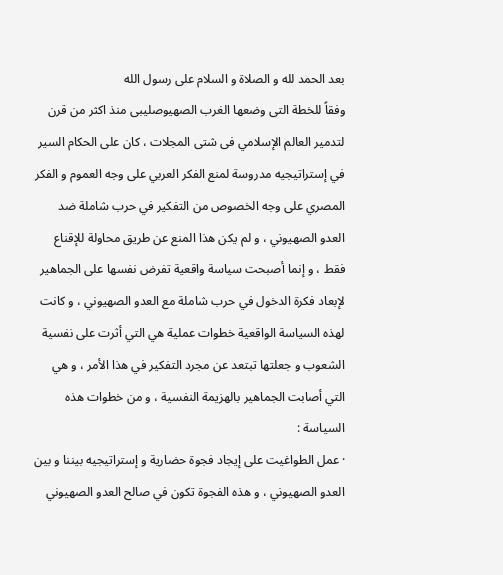بعد الحمد لله و الصلاة و السلام على رسول الله
وفقاً للخطة التى وضعها الغرب الصهيوصليبى منذ اكثر من قرن لتدمير العالم الإسلامي فى شتى المجلات ، كان على الحكام السير في إستراتيجيه مدروسة لمنع الفكر العربي على وجه العموم و الفكر المصري على وجه الخصوص من التفكير في حرب شاملة ضد العدو الصهيوني ، و لم يكن هذا المنع عن طريق محاولة للإقناع فقط ، و إنما أصبحت سياسة واقعية تفرض نفسها على الجماهير لإبعاد فكرة الدخول في حرب شاملة مع العدو الصهيوني ، و كانت لهذه السياسة الواقعية خطوات عملية هي التي أثرت على نفسية الشعوب و جعلتها تبتعد عن مجرد التفكير في هذا الأمر ، و هي التي أصابت الجماهير بالهزيمة النفسية ، و من خطوات هذه السياسة :
· عمل الطواغيت على إيجاد فجوة حضارية و إستراتيجيه بيننا و بين العدو الصهيوني ، و هذه الفجوة تكون في صالح العدو الصهيوني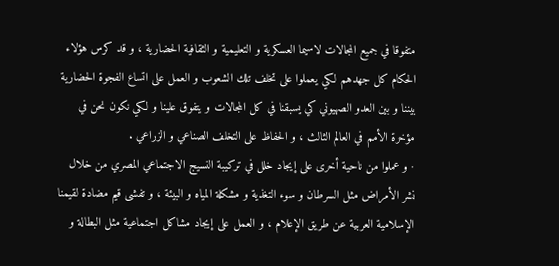متفوقا في جميع المجالات لاسيما العسكرية و التعليمية و الثقافية الحضارية ، و قد كرس هؤلاء الحكام كل جهدهم لكي يعملوا على تخلف تلك الشعوب و العمل على اتساع الفجوة الحضارية بيننا و بين العدو الصهيوني كي يسبقنا في كل المجالات و يتفوق علينا و لكي نكون نحن في مؤخرة الأمم في العالم الثالث ، و الحفاظ على التخلف الصناعي و الزراعي .
· و عملوا من ناحية أخرى على إيجاد خلل في تركيبة النسيج الاجتماعي المصري من خلال نشر الأمراض مثل السرطان و سوء التغذية و مشكلة المياه و البيئة ، و تفشى قيم مضادة لقيمنا الإسلامية العربية عن طريق الإعلام ، و العمل على إيجاد مشاكل اجتماعية مثل البطالة و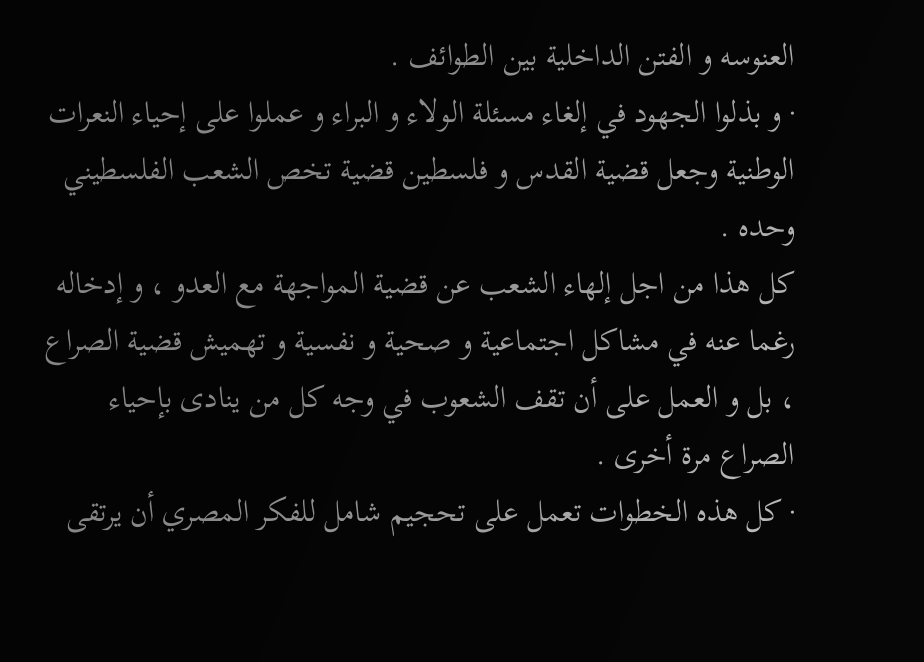العنوسه و الفتن الداخلية بين الطوائف .
· و بذلوا الجهود في إلغاء مسئلة الولاء و البراء و عملوا على إحياء النعرات الوطنية وجعل قضية القدس و فلسطين قضية تخص الشعب الفلسطيني وحده .
كل هذا من اجل إلهاء الشعب عن قضية المواجهة مع العدو ، و إدخاله رغما عنه في مشاكل اجتماعية و صحية و نفسية و تهميش قضية الصراع ، بل و العمل على أن تقف الشعوب في وجه كل من ينادى بإحياء الصراع مرة أخرى .
· كل هذه الخطوات تعمل على تحجيم شامل للفكر المصري أن يرتقى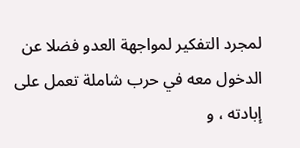لمجرد التفكير لمواجهة العدو فضلا عن الدخول معه في حرب شاملة تعمل على إبادته ، و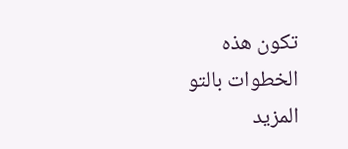تكون هذه الخطوات بالتو
المزيد